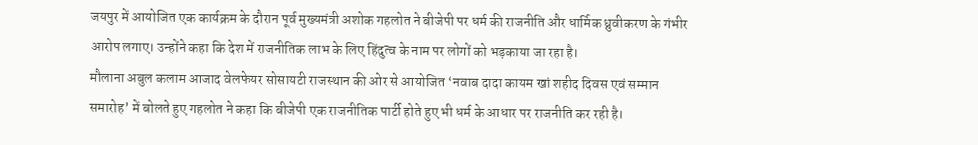जयपुर में आयोजित एक कार्यक्रम के दौरान पूर्व मुख्यमंत्री अशोक गहलोत ने बीजेपी पर धर्म की राजनीति और धार्मिक ध्रुवीकरण के गंभीर आरोप लगाए। उन्होंने कहा कि देश में राजनीतिक लाभ के लिए हिंदुत्व के नाम पर लोगों को भड़काया जा रहा है।
मौलाना अबुल कलाम आजाद वेलफेयर सोसायटी राजस्थान की ओर से आयोजित ‘नवाब दादा कायम खां शहीद दिवस एवं सम्मान समारोह’ में बोलते हुए गहलोत ने कहा कि बीजेपी एक राजनीतिक पार्टी होते हुए भी धर्म के आधार पर राजनीति कर रही है।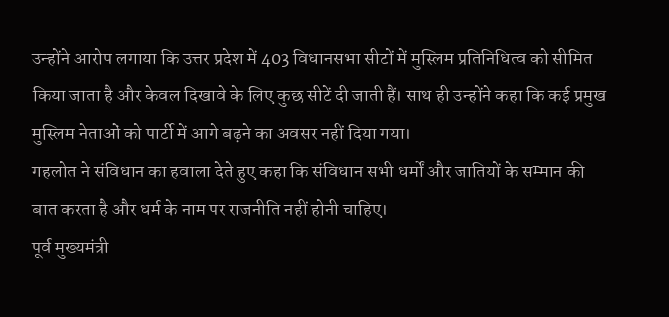उन्होंने आरोप लगाया कि उत्तर प्रदेश में 403 विधानसभा सीटों में मुस्लिम प्रतिनिधित्व को सीमित किया जाता है और केवल दिखावे के लिए कुछ सीटें दी जाती हैं। साथ ही उन्होंने कहा कि कई प्रमुख मुस्लिम नेताओं को पार्टी में आगे बढ़ने का अवसर नहीं दिया गया।
गहलोत ने संविधान का हवाला देते हुए कहा कि संविधान सभी धर्मों और जातियों के सम्मान की बात करता है और धर्म के नाम पर राजनीति नहीं होनी चाहिए।
पूर्व मुख्यमंत्री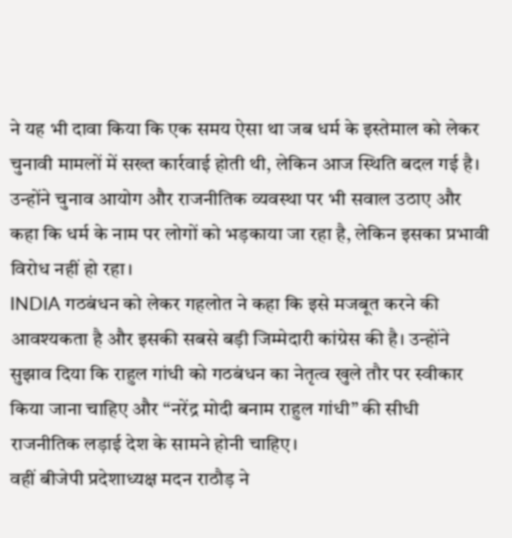ने यह भी दावा किया कि एक समय ऐसा था जब धर्म के इस्तेमाल को लेकर चुनावी मामलों में सख्त कार्रवाई होती थी, लेकिन आज स्थिति बदल गई है।
उन्होंने चुनाव आयोग और राजनीतिक व्यवस्था पर भी सवाल उठाए और कहा कि धर्म के नाम पर लोगों को भड़काया जा रहा है, लेकिन इसका प्रभावी विरोध नहीं हो रहा।
INDIA गठबंधन को लेकर गहलोत ने कहा कि इसे मजबूत करने की आवश्यकता है और इसकी सबसे बड़ी जिम्मेदारी कांग्रेस की है। उन्होंने सुझाव दिया कि राहुल गांधी को गठबंधन का नेतृत्व खुले तौर पर स्वीकार किया जाना चाहिए और “नरेंद्र मोदी बनाम राहुल गांधी” की सीधी राजनीतिक लड़ाई देश के सामने होनी चाहिए।
वहीं बीजेपी प्रदेशाध्यक्ष मदन राठौड़ ने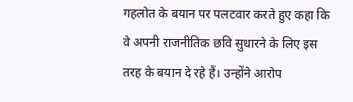गहलोत के बयान पर पलटवार करते हुए कहा कि वे अपनी राजनीतिक छवि सुधारने के लिए इस तरह के बयान दे रहे हैं। उन्होंने आरोप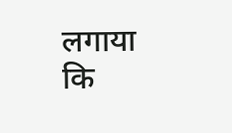लगाया कि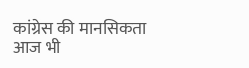कांग्रेस की मानसिकता आज भी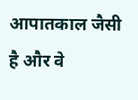आपातकाल जैसी है और वे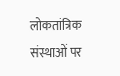लोकतांत्रिक संस्थाओं पर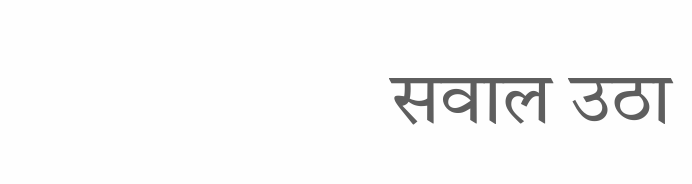सवाल उठा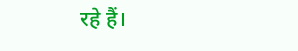रहे हैं।